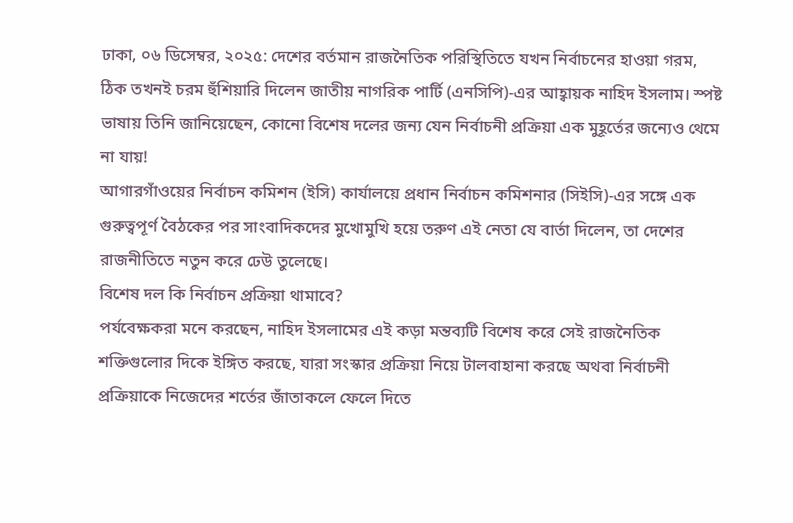ঢাকা, ০৬ ডিসেম্বর, ২০২৫: দেশের বর্তমান রাজনৈতিক পরিস্থিতিতে যখন নির্বাচনের হাওয়া গরম, ঠিক তখনই চরম হুঁশিয়ারি দিলেন জাতীয় নাগরিক পার্টি (এনসিপি)-এর আহ্বায়ক নাহিদ ইসলাম। স্পষ্ট ভাষায় তিনি জানিয়েছেন, কোনো বিশেষ দলের জন্য যেন নির্বাচনী প্রক্রিয়া এক মুহূর্তের জন্যেও থেমে না যায়!
আগারগাঁওয়ের নির্বাচন কমিশন (ইসি) কার্যালয়ে প্রধান নির্বাচন কমিশনার (সিইসি)-এর সঙ্গে এক গুরুত্বপূর্ণ বৈঠকের পর সাংবাদিকদের মুখোমুখি হয়ে তরুণ এই নেতা যে বার্তা দিলেন, তা দেশের রাজনীতিতে নতুন করে ঢেউ তুলেছে।
বিশেষ দল কি নির্বাচন প্রক্রিয়া থামাবে?
পর্যবেক্ষকরা মনে করছেন, নাহিদ ইসলামের এই কড়া মন্তব্যটি বিশেষ করে সেই রাজনৈতিক শক্তিগুলোর দিকে ইঙ্গিত করছে, যারা সংস্কার প্রক্রিয়া নিয়ে টালবাহানা করছে অথবা নির্বাচনী প্রক্রিয়াকে নিজেদের শর্তের জাঁতাকলে ফেলে দিতে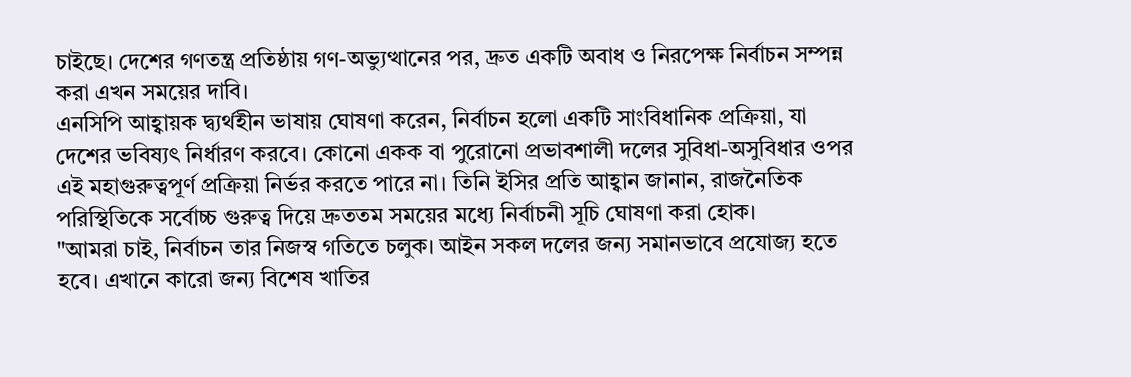চাইছে। দেশের গণতন্ত্র প্রতিষ্ঠায় গণ-অভ্যুত্থানের পর, দ্রুত একটি অবাধ ও নিরপেক্ষ নির্বাচন সম্পন্ন করা এখন সময়ের দাবি।
এনসিপি আহ্বায়ক দ্ব্যর্থহীন ভাষায় ঘোষণা করেন, নির্বাচন হলো একটি সাংবিধানিক প্রক্রিয়া, যা দেশের ভবিষ্যৎ নির্ধারণ করবে। কোনো একক বা পুরোনো প্রভাবশালী দলের সুবিধা-অসুবিধার ওপর এই মহাগুরুত্বপূর্ণ প্রক্রিয়া নির্ভর করতে পারে না। তিনি ইসির প্রতি আহ্বান জানান, রাজনৈতিক পরিস্থিতিকে সর্বোচ্চ গুরুত্ব দিয়ে দ্রুততম সময়ের মধ্যে নির্বাচনী সূচি ঘোষণা করা হোক।
"আমরা চাই, নির্বাচন তার নিজস্ব গতিতে চলুক। আইন সকল দলের জন্য সমানভাবে প্রযোজ্য হতে হবে। এখানে কারো জন্য বিশেষ খাতির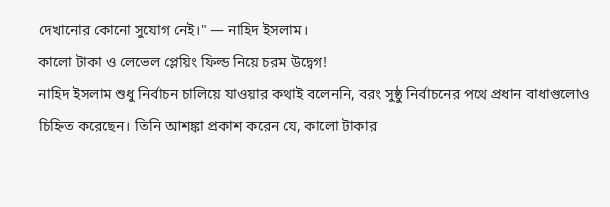দেখানোর কোনো সুযোগ নেই।" — নাহিদ ইসলাম।
কালো টাকা ও লেভেল প্লেয়িং ফিল্ড নিয়ে চরম উদ্বেগ!
নাহিদ ইসলাম শুধু নির্বাচন চালিয়ে যাওয়ার কথাই বলেননি, বরং সুষ্ঠু নির্বাচনের পথে প্রধান বাধাগুলোও চিহ্নিত করেছেন। তিনি আশঙ্কা প্রকাশ করেন যে, কালো টাকার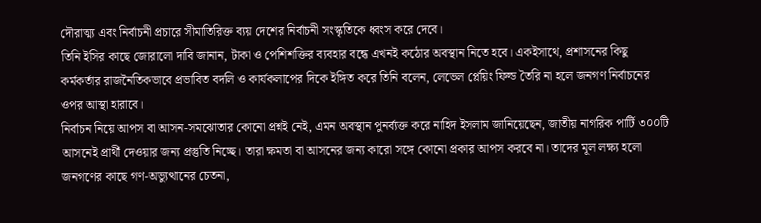দৌরাত্ম্য এবং নির্বাচনী প্রচারে সীমাতিরিক্ত ব্যয় দেশের নির্বাচনী সংস্কৃতিকে ধ্বংস করে দেবে।
তিনি ইসির কাছে জোরালো দাবি জানান, টাকা ও পেশিশক্তির ব্যবহার বন্ধে এখনই কঠোর অবস্থান নিতে হবে। একইসাথে, প্রশাসনের কিছু কর্মকর্তার রাজনৈতিকভাবে প্রভাবিত বদলি ও কার্যকলাপের দিকে ইঙ্গিত করে তিনি বলেন, লেভেল প্লেয়িং ফিল্ড তৈরি না হলে জনগণ নির্বাচনের ওপর আস্থা হারাবে।
নির্বাচন নিয়ে আপস বা আসন-সমঝোতার কোনো প্রশ্নই নেই, এমন অবস্থান পুনর্ব্যক্ত করে নাহিদ ইসলাম জানিয়েছেন, জাতীয় নাগরিক পার্টি ৩০০টি আসনেই প্রার্থী দেওয়ার জন্য প্রস্তুতি নিচ্ছে। তারা ক্ষমতা বা আসনের জন্য কারো সঙ্গে কোনো প্রকার আপস করবে না। তাদের মূল লক্ষ্য হলো জনগণের কাছে গণ-অভ্যুত্থানের চেতনা,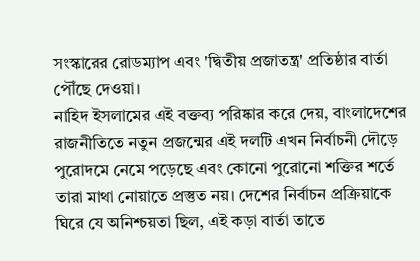সংস্কারের রোডম্যাপ এবং 'দ্বিতীয় প্রজাতন্ত্র' প্রতিষ্ঠার বার্তা পৌঁছে দেওয়া।
নাহিদ ইসলামের এই বক্তব্য পরিষ্কার করে দেয়, বাংলাদেশের রাজনীতিতে নতুন প্রজন্মের এই দলটি এখন নির্বাচনী দৌড়ে পুরোদমে নেমে পড়েছে এবং কোনো পুরোনো শক্তির শর্তে তারা মাথা নোয়াতে প্রস্তুত নয়। দেশের নির্বাচন প্রক্রিয়াকে ঘিরে যে অনিশ্চয়তা ছিল, এই কড়া বার্তা তাতে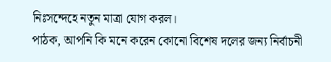নিঃসন্দেহে নতুন মাত্রা যোগ করল।
পাঠক, আপনি কি মনে করেন কোনো বিশেষ দলের জন্য নির্বাচনী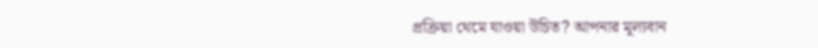প্রক্রিয়া থেমে যাওয়া উচিত? আপনার মূল্যবান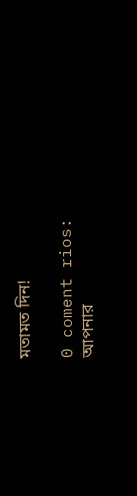মতামত দিন!

0 coment rios:
আপনার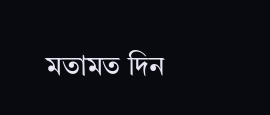মতামত দিন